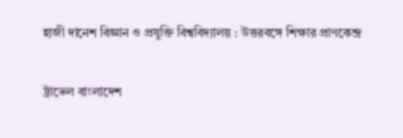হাজী দানেশ বিজ্ঞান ও প্রযুক্তি বিশ্ববিদ্যালয় : উত্তরবঙ্গে শিক্ষার প্রাণকেন্দ্র

ট্রাভেল বাংলাদেশ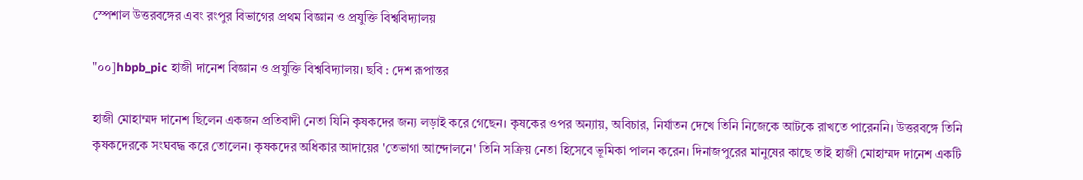স্পেশাল উত্তরবঙ্গের এবং রংপুর বিভাগের প্রথম বিজ্ঞান ও প্রযুক্তি বিশ্ববিদ্যালয়

"০০]hbpb_pic হাজী দানেশ বিজ্ঞান ও প্রযুক্তি বিশ্ববিদ্যালয়। ছবি : দেশ রূপান্তর

হাজী মোহাম্মদ দানেশ ছিলেন একজন প্রতিবাদী নেতা যিনি কৃষকদের জন্য লড়াই করে গেছেন। কৃষকের ওপর অন্যায়, অবিচার, নির্যাতন দেখে তিনি নিজেকে আটকে রাখতে পারেননি। উত্তরবঙ্গে তিনি কৃষকদেরকে সংঘবদ্ধ করে তোলেন। কৃষকদের অধিকার আদায়ের 'তেভাগা আন্দোলনে' তিনি সক্রিয় নেতা হিসেবে ভূমিকা পালন করেন। দিনাজপুরের মানুষের কাছে তাই হাজী মোহাম্মদ দানেশ একটি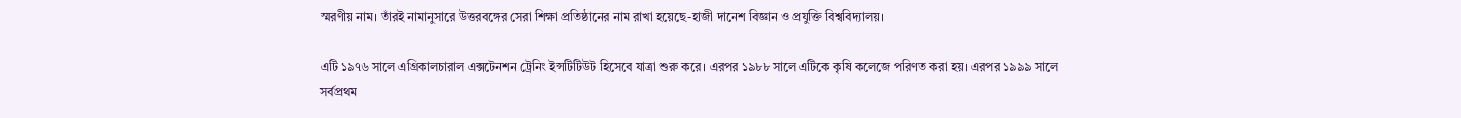স্মরণীয় নাম। তাঁরই নামানুসারে উত্তরবঙ্গের সেরা শিক্ষা প্রতিষ্ঠানের নাম রাখা হয়েছে-হাজী দানেশ বিজ্ঞান ও প্রযুক্তি বিশ্ববিদ্যালয়।

এটি ১৯৭৬ সালে এগ্রিকালচারাল এক্সটেনশন ট্রেনিং ইন্সটিটিউট হিসেবে যাত্রা শুরু করে। এরপর ১৯৮৮ সালে এটিকে কৃষি কলেজে পরিণত করা হয়। এরপর ১৯৯৯ সালে সর্বপ্রথম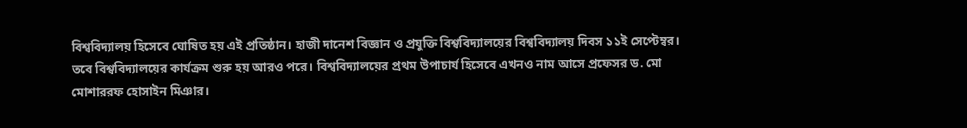বিশ্ববিদ্যালয় হিসেবে ঘোষিত হয় এই প্রতিষ্ঠান। হাজী দানেশ বিজ্ঞান ও প্রযুক্তি বিশ্ববিদ্যালয়ের বিশ্ববিদ্যালয় দিবস ১১ই সেপ্টেম্বর। তবে বিশ্ববিদ্যালয়ের কার্যক্রম শুরু হয় আরও পরে। বিশ্ববিদ্যালয়ের প্রথম উপাচার্য হিসেবে এখনও নাম আসে প্রফেসর ড. মো মোশাররফ হোসাইন মিঞার।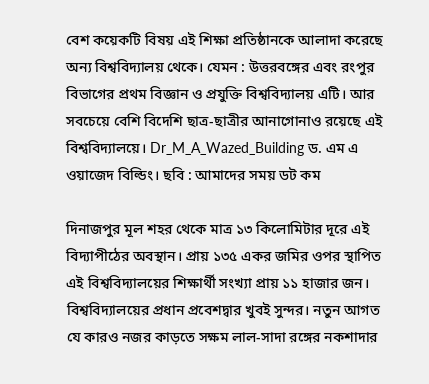বেশ কয়েকটি বিষয় এই শিক্ষা প্রতিষ্ঠানকে আলাদা করেছে অন্য বিশ্ববিদ্যালয় থেকে। যেমন : উত্তরবঙ্গের এবং রংপুর বিভাগের প্রথম বিজ্ঞান ও প্রযুক্তি বিশ্ববিদ্যালয় এটি। আর সবচেয়ে বেশি বিদেশি ছাত্র-ছাত্রীর আনাগোনাও রয়েছে এই বিশ্ববিদ্যালয়ে। Dr_M_A_Wazed_Building ড. এম এ ওয়াজেদ বিল্ডিং। ছবি : আমাদের সময় ডট কম

দিনাজপুর মূল শহর থেকে মাত্র ১৩ কিলোমিটার দূরে এই বিদ্যাপীঠের অবস্থান। প্রায় ১৩৫ একর জমির ওপর স্থাপিত এই বিশ্ববিদ্যালয়ের শিক্ষার্থী সংখ্যা প্রায় ১১ হাজার জন। বিশ্ববিদ্যালয়ের প্রধান প্রবেশদ্বার খুবই সুন্দর। নতুন আগত যে কারও নজর কাড়তে সক্ষম লাল-সাদা রঙ্গের নকশাদার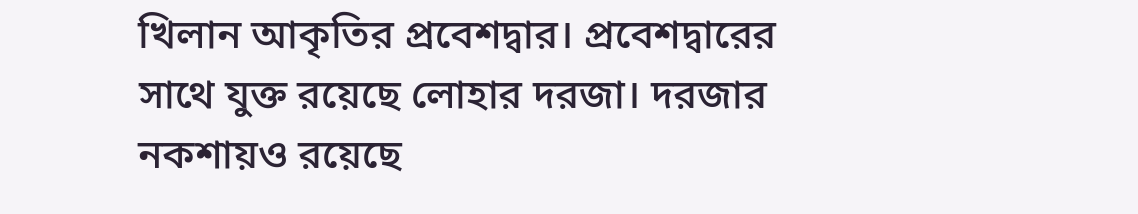খিলান আকৃতির প্রবেশদ্বার। প্রবেশদ্বারের সাথে যুক্ত রয়েছে লোহার দরজা। দরজার নকশায়ও রয়েছে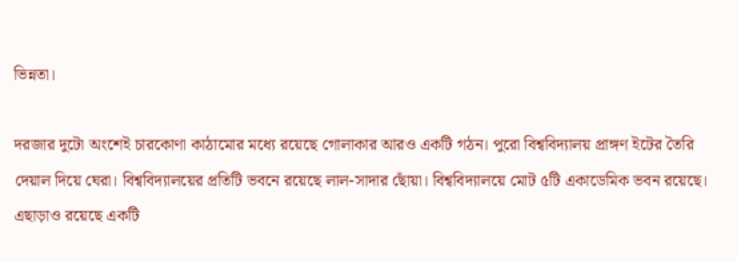ভিন্নতা।

দরজার দুটো অংশেই চারকোণা কাঠামোর মধ্যে রয়েছে গোলাকার আরও একটি গঠন। পুরো বিশ্ববিদ্যালয় প্রাঙ্গণ ইটের তৈরি দেয়াল দিয়ে ঘেরা। বিশ্ববিদ্যালয়ের প্রতিটি ভবনে রয়েছে লাল-সাদার ছোঁয়া। বিশ্ববিদ্যালয়ে মোট ৫টি একাডেমিক ভবন রয়েছে। এছাড়াও রয়েছে একটি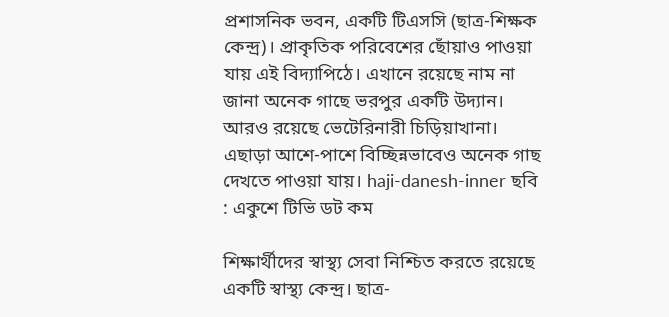প্রশাসনিক ভবন, একটি টিএসসি (ছাত্র-শিক্ষক কেন্দ্র)। প্রাকৃতিক পরিবেশের ছোঁয়াও পাওয়া যায় এই বিদ্যাপিঠে। এখানে রয়েছে নাম না জানা অনেক গাছে ভরপুর একটি উদ্যান। আরও রয়েছে ভেটেরিনারী চিড়িয়াখানা। এছাড়া আশে-পাশে বিচ্ছিন্নভাবেও অনেক গাছ দেখতে পাওয়া যায়। haji-danesh-inner ছবি : একুশে টিভি ডট কম

শিক্ষার্থীদের স্বাস্থ্য সেবা নিশ্চিত করতে রয়েছে একটি স্বাস্থ্য কেন্দ্র। ছাত্র-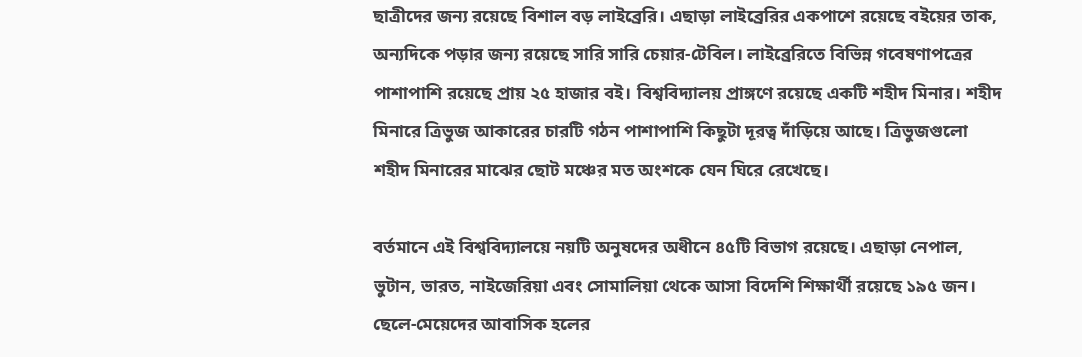ছাত্রীদের জন্য রয়েছে বিশাল বড় লাইব্রেরি। এছাড়া লাইব্রেরির একপাশে রয়েছে বইয়ের তাক, অন্যদিকে পড়ার জন্য রয়েছে সারি সারি চেয়ার-টেবিল। লাইব্রেরিতে বিভিন্ন গবেষণাপত্রের পাশাপাশি রয়েছে প্রায় ২৫ হাজার বই। বিশ্ববিদ্যালয় প্রাঙ্গণে রয়েছে একটি শহীদ মিনার। শহীদ মিনারে ত্রিভুজ আকারের চারটি গঠন পাশাপাশি কিছুটা দূরত্ব দাঁড়িয়ে আছে। ত্রিভুজগুলো শহীদ মিনারের মাঝের ছোট মঞ্চের মত অংশকে যেন ঘিরে রেখেছে।

বর্তমানে এই বিশ্ববিদ্যালয়ে নয়টি অনুষদের অধীনে ৪৫টি বিভাগ রয়েছে। এছাড়া নেপাল, ভুটান, ভারত, নাইজেরিয়া এবং সোমালিয়া থেকে আসা বিদেশি শিক্ষার্থী রয়েছে ১৯৫ জন। ছেলে-মেয়েদের আবাসিক হলের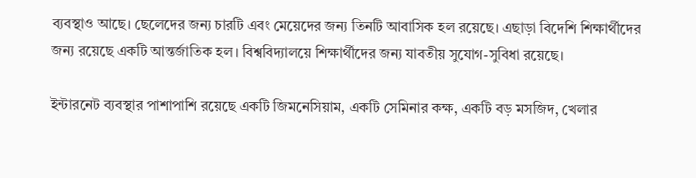ব্যবস্থাও আছে। ছেলেদের জন্য চারটি এবং মেয়েদের জন্য তিনটি আবাসিক হল রয়েছে। এছাড়া বিদেশি শিক্ষার্থীদের জন্য রয়েছে একটি আন্তর্জাতিক হল। বিশ্ববিদ্যালয়ে শিক্ষার্থীদের জন্য যাবতীয় সুযোগ-সুবিধা রয়েছে।

ইন্টারনেট ব্যবস্থার পাশাপাশি রয়েছে একটি জিমনেসিয়াম, একটি সেমিনার কক্ষ, একটি বড় মসজিদ, খেলার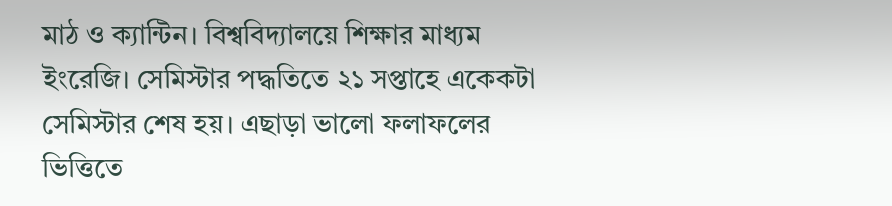মাঠ ও ক্যান্টিন। বিশ্ববিদ্যালয়ে শিক্ষার মাধ্যম ইংরেজি। সেমিস্টার পদ্ধতিতে ২১ সপ্তাহে একেকটা সেমিস্টার শেষ হয়। এছাড়া ভালো ফলাফলের ভিত্তিতে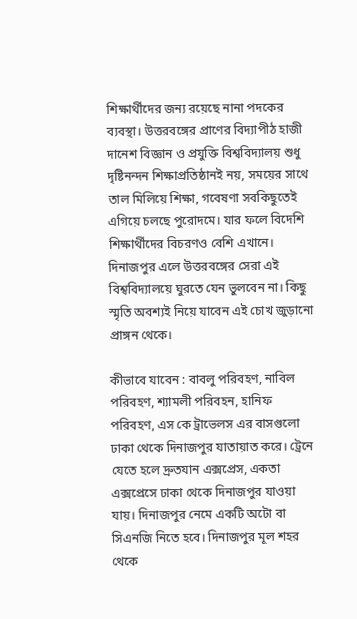শিক্ষার্থীদের জন্য রয়েছে নানা পদকের ব্যবস্থা। উত্তরবঙ্গের প্রাণের বিদ্যাপীঠ হাজী দানেশ বিজ্ঞান ও প্রযুক্তি বিশ্ববিদ্যালয় শুধু দৃষ্টিনন্দন শিক্ষাপ্রতিষ্ঠানই নয়, সময়ের সাথে তাল মিলিয়ে শিক্ষা, গবেষণা সবকিছুতেই এগিয়ে চলছে পুরোদমে। যার ফলে বিদেশি শিক্ষার্থীদের বিচরণও বেশি এখানে। দিনাজপুর এলে উত্তরবঙ্গের সেরা এই বিশ্ববিদ্যালয়ে ঘুরতে যেন ভুলবেন না। কিছু স্মৃতি অবশ্যই নিয়ে যাবেন এই চোখ জুড়ানো প্রাঙ্গন থেকে।

কীভাবে যাবেন : বাবলু পরিবহণ, নাবিল পরিবহণ, শ্যামলী পরিবহন, হানিফ পরিবহণ, এস কে ট্রাভেলস এর বাসগুলো ঢাকা থেকে দিনাজপুর যাতায়াত করে। ট্রেনে যেতে হলে দ্রুতযান এক্সপ্রেস, একতা এক্সপ্রেসে ঢাকা থেকে দিনাজপুর যাওয়া যায়। দিনাজপুর নেমে একটি অটো বা সিএনজি নিতে হবে। দিনাজপুর মূল শহর থেকে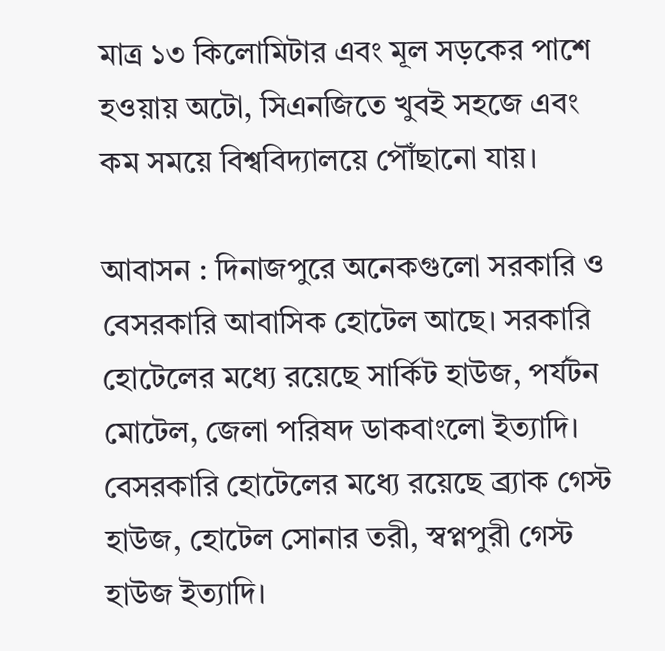মাত্র ১৩ কিলোমিটার এবং মূল সড়কের পাশে হওয়ায় অটো, সিএনজিতে খুবই সহজে এবং কম সময়ে বিশ্ববিদ্যালয়ে পৌঁছানো যায়।

আবাসন : দিনাজপুরে অনেকগুলো সরকারি ও বেসরকারি আবাসিক হোটেল আছে। সরকারি হোটেলের মধ্যে রয়েছে সার্কিট হাউজ, পর্যটন মোটেল, জেলা পরিষদ ডাকবাংলো ইত্যাদি। বেসরকারি হোটেলের মধ্যে রয়েছে ব্র্যাক গেস্ট হাউজ, হোটেল সোনার তরী, স্বপ্নপুরী গেস্ট হাউজ ইত্যাদি।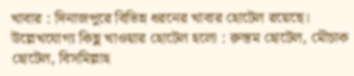খাবার : দিনাজপুরে বিভিন্ন ধরনের খাবার হোটেল রয়েছে। উল্লেখযোগ্য কিছু খাওয়ার হোটেল হলো : রুস্তম হোটেল, মৌচাক হোটেল, বিসমিল্লাহ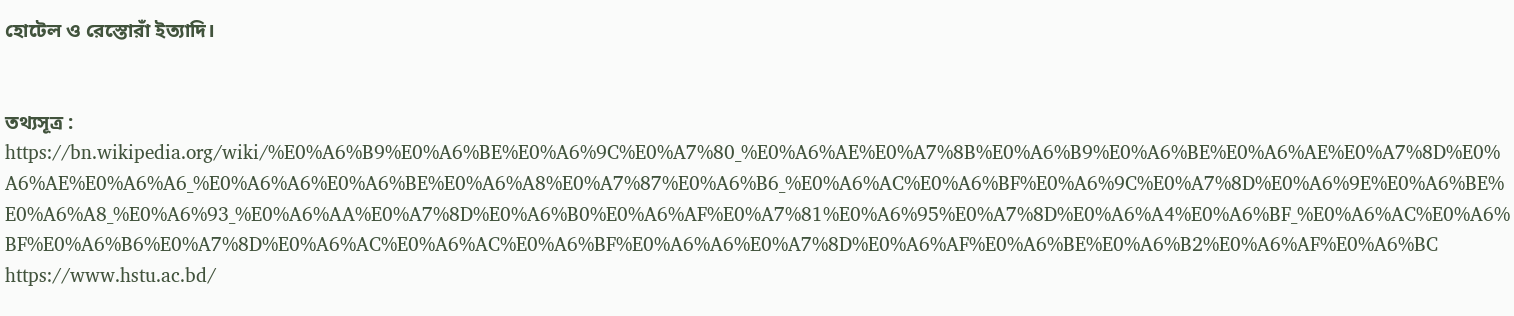হোটেল ও রেস্তোরাঁ ইত্যাদি।


তথ্যসূত্র : https://bn.wikipedia.org/wiki/%E0%A6%B9%E0%A6%BE%E0%A6%9C%E0%A7%80_%E0%A6%AE%E0%A7%8B%E0%A6%B9%E0%A6%BE%E0%A6%AE%E0%A7%8D%E0%A6%AE%E0%A6%A6_%E0%A6%A6%E0%A6%BE%E0%A6%A8%E0%A7%87%E0%A6%B6_%E0%A6%AC%E0%A6%BF%E0%A6%9C%E0%A7%8D%E0%A6%9E%E0%A6%BE%E0%A6%A8_%E0%A6%93_%E0%A6%AA%E0%A7%8D%E0%A6%B0%E0%A6%AF%E0%A7%81%E0%A6%95%E0%A7%8D%E0%A6%A4%E0%A6%BF_%E0%A6%AC%E0%A6%BF%E0%A6%B6%E0%A7%8D%E0%A6%AC%E0%A6%AC%E0%A6%BF%E0%A6%A6%E0%A7%8D%E0%A6%AF%E0%A6%BE%E0%A6%B2%E0%A6%AF%E0%A6%BC https://www.hstu.ac.bd/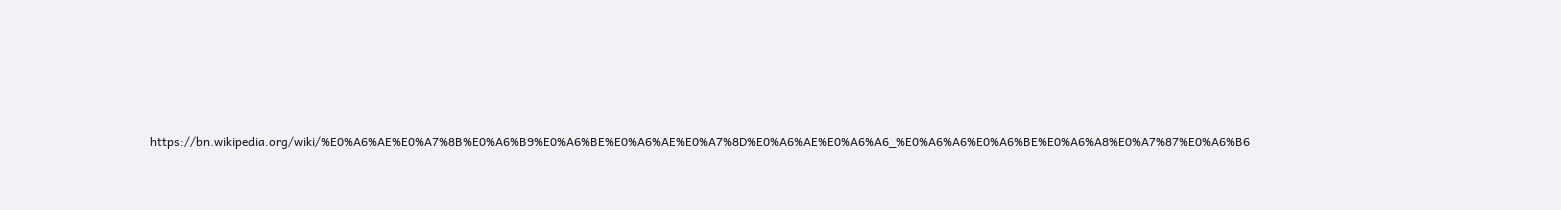https://bn.wikipedia.org/wiki/%E0%A6%AE%E0%A7%8B%E0%A6%B9%E0%A6%BE%E0%A6%AE%E0%A7%8D%E0%A6%AE%E0%A6%A6_%E0%A6%A6%E0%A6%BE%E0%A6%A8%E0%A7%87%E0%A6%B6